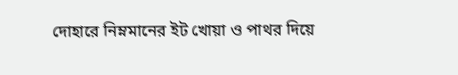দোহারে নিম্নমানের ইট খোয়া ও পাথর দিয়ে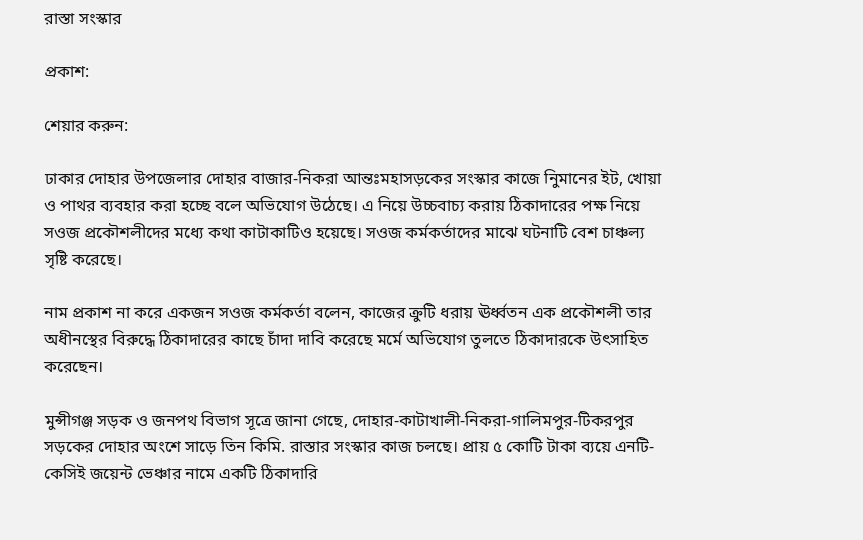রাস্তা সংস্কার

প্রকাশ:

শেয়ার করুন:

ঢাকার দোহার উপজেলার দোহার বাজার-নিকরা আন্তঃমহাসড়কের সংস্কার কাজে নিুমানের ইট, খোয়া ও পাথর ব্যবহার করা হচ্ছে বলে অভিযোগ উঠেছে। এ নিয়ে উচ্চবাচ্য করায় ঠিকাদারের পক্ষ নিয়ে সওজ প্রকৌশলীদের মধ্যে কথা কাটাকাটিও হয়েছে। সওজ কর্মকর্তাদের মাঝে ঘটনাটি বেশ চাঞ্চল্য সৃষ্টি করেছে।

নাম প্রকাশ না করে একজন সওজ কর্মকর্তা বলেন, কাজের ক্রুটি ধরায় ঊর্ধ্বতন এক প্রকৌশলী তার অধীনস্থের বিরুদ্ধে ঠিকাদারের কাছে চাঁদা দাবি করেছে মর্মে অভিযোগ তুলতে ঠিকাদারকে উৎসাহিত করেছেন।

মুন্সীগঞ্জ সড়ক ও জনপথ বিভাগ সূত্রে জানা গেছে, দোহার-কাটাখালী-নিকরা-গালিমপুর-টিকরপুর সড়কের দোহার অংশে সাড়ে তিন কিমি. রাস্তার সংস্কার কাজ চলছে। প্রায় ৫ কোটি টাকা ব্যয়ে এনটি-কেসিই জয়েন্ট ভেঞ্চার নামে একটি ঠিকাদারি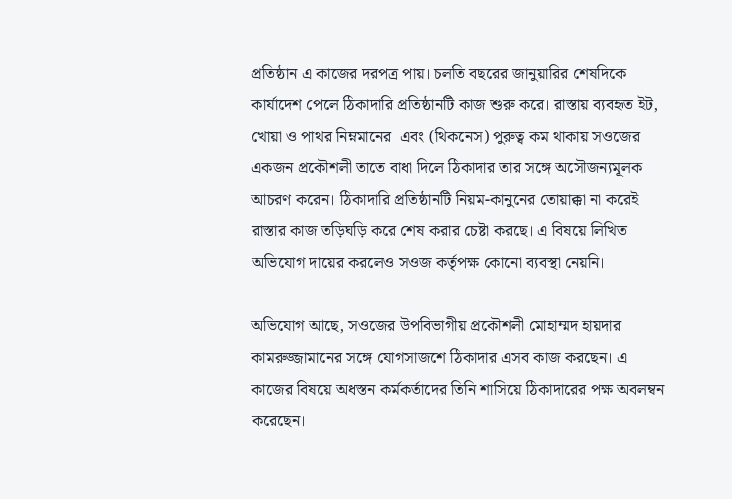প্রতিষ্ঠান এ কাজের দরপত্র পায়। চলতি বছরের জানুয়ারির শেষদিকে কার্যাদেশ পেলে ঠিকাদারি প্রতিষ্ঠানটি কাজ শুরু করে। রাস্তায় ব্যবহৃত ইট, খোয়া ও পাথর নিম্নমানের  এবং (থিকনেস) পুরুত্ব কম থাকায় সওজের একজন প্রকৌশলী তাতে বাধা দিলে ঠিকাদার তার সঙ্গে অসৌজন্যমূলক আচরণ করেন। ঠিকাদারি প্রতিষ্ঠানটি নিয়ম-কানুনের তোয়াক্কা না করেই রাস্তার কাজ তড়িঘড়ি করে শেষ করার চেষ্টা করছে। এ বিষয়ে লিখিত অভিযোগ দায়ের করলেও সওজ কর্তৃপক্ষ কোনো ব্যবস্থা নেয়নি।

অভিযোগ আছে, সওজের উপবিভাগীয় প্রকৌশলী মোহাম্মদ হায়দার কামরুজ্জামানের সঙ্গে যোগসাজশে ঠিকাদার এসব কাজ করছেন। এ কাজের বিষয়ে অধস্তন কর্মকর্তাদের তিনি শাসিয়ে ঠিকাদারের পক্ষ অবলম্বন করেছেন।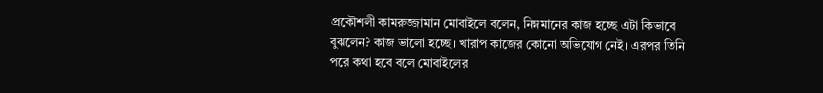প্রকৌশলী কামরুজ্জামান মোবাইলে বলেন, নিম্নমানের কাজ হচ্ছে এটা কিভাবে বুঝলেন? কাজ ভালো হচ্ছে। খারাপ কাজের কোনো অভিযোগ নেই। এরপর তিনি পরে কথা হবে বলে মোবাইলের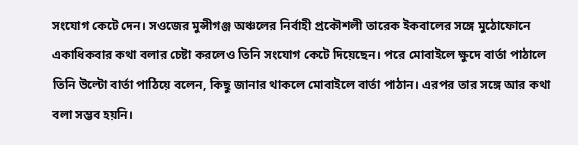সংযোগ কেটে দেন। সওজের মুন্সীগঞ্জ অঞ্চলের নির্বাহী প্রকৌশলী তারেক ইকবালের সঙ্গে মুঠোফোনে একাধিকবার কথা বলার চেষ্টা করলেও তিনি সংযোগ কেটে দিয়েছেন। পরে মোবাইলে ক্ষুদে বার্তা পাঠালে তিনি উল্টো বার্তা পাঠিয়ে বলেন, কিছু জানার থাকলে মোবাইলে বার্তা পাঠান। এরপর তার সঙ্গে আর কথা বলা সম্ভব হয়নি।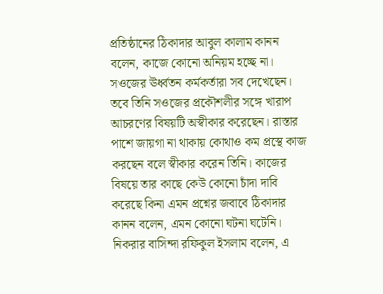প্রতিষ্ঠানের ঠিকাদার আবুল কালাম কানন বলেন, কাজে কোনো অনিয়ম হচ্ছে না। সওজের ঊর্ধ্বতন কর্মকর্তারা সব দেখেছেন। তবে তিনি সওজের প্রকৌশলীর সঙ্গে খারাপ আচরণের বিষয়টি অস্বীকার করেছেন। রাস্তার পাশে জায়গা না থাকায় কোথাও কম প্রস্থে কাজ করছেন বলে স্বীকার করেন তিনি। কাজের বিষয়ে তার কাছে কেউ কোনো চাঁদা দাবি করেছে কিনা এমন প্রশ্নের জবাবে ঠিকাদার কানন বলেন, এমন কোনো ঘটনা ঘটেনি। নিকরার বাসিন্দা রফিকুল ইসলাম বলেন, এ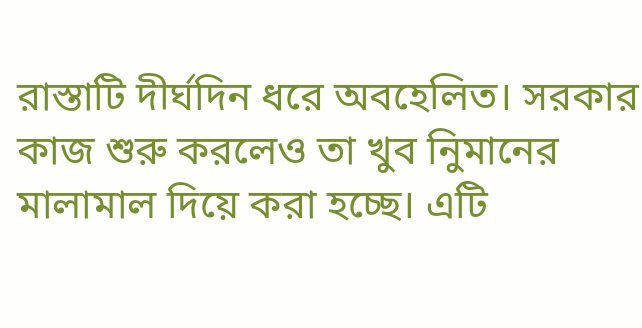রাস্তাটি দীর্ঘদিন ধরে অবহেলিত। সরকার কাজ শুরু করলেও তা খুব নিুমানের মালামাল দিয়ে করা হচ্ছে। এটি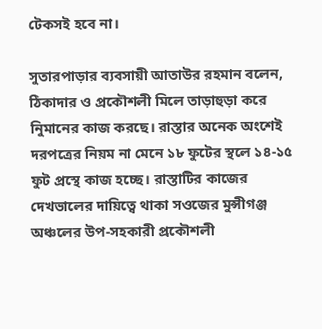টেকসই হবে না।

সুতারপাড়ার ব্যবসায়ী আতাউর রহমান বলেন, ঠিকাদার ও প্রকৌশলী মিলে তাড়াহুড়া করে নিুমানের কাজ করছে। রাস্তার অনেক অংশেই দরপত্রের নিয়ম না মেনে ১৮ ফুটের স্থলে ১৪-১৫ ফুট প্রস্থে কাজ হচ্ছে। রাস্তাটির কাজের দেখভালের দায়িত্বে থাকা সওজের মুন্সীগঞ্জ অঞ্চলের উপ-সহকারী প্রকৌশলী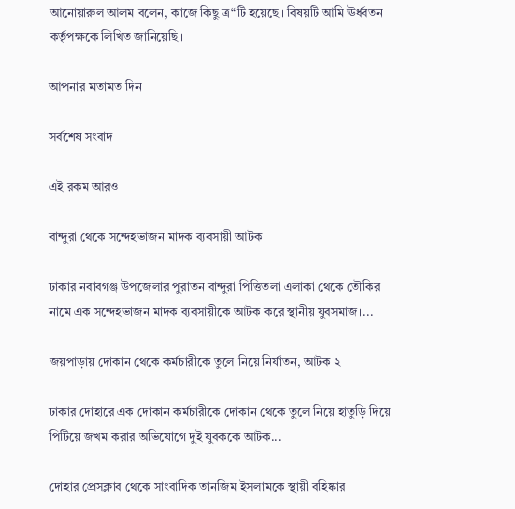আনোয়ারুল আলম বলেন, কাজে কিছু ত্র“টি হয়েছে। বিষয়টি আমি ঊর্ধ্বতন কর্তৃপক্ষকে লিখিত জানিয়েছি।

আপনার মতামত দিন

সর্বশেষ সংবাদ

এই রকম আরও

বান্দুরা থেকে সন্দেহভাজন মাদক ব্যবসায়ী আটক

ঢাকার নবাবগঞ্জ উপজেলার পুরাতন বান্দুরা পিত্তিতলা এলাকা থেকে তৌকির নামে এক সন্দেহভাজন মাদক ব্যবসায়ীকে আটক করে স্থানীয় যুবসমাজ।...

জয়পাড়ায় দোকান থেকে কর্মচারীকে তুলে নিয়ে নির্যাতন, আটক ২

ঢাকার দোহারে এক দোকান কর্মচারীকে দোকান থেকে তুলে নিয়ে হাতুড়ি দিয়ে পিটিয়ে জখম করার অভিযোগে দুই যুবককে আটক...

দোহার প্রেসক্লাব থেকে সাংবাদিক তানজিম ইসলামকে স্থায়ী বহিষ্কার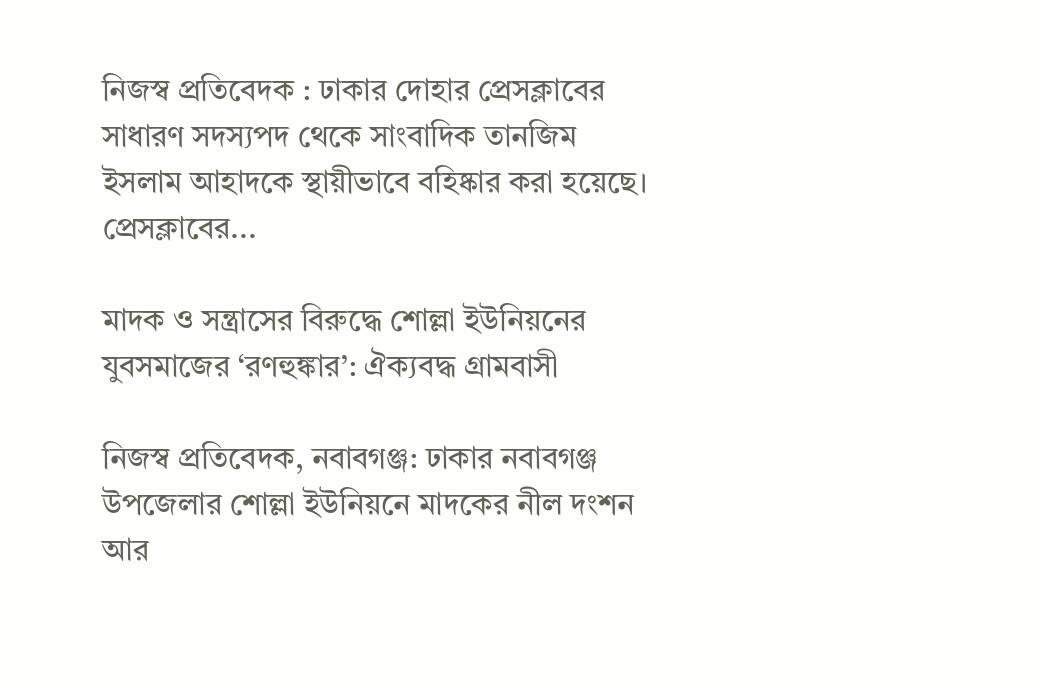নিজস্ব প্রতিবেদক : ঢাকার দোহার প্রেসক্লাবের সাধারণ সদস্যপদ থেকে সাংবাদিক তানজিম ইসলাম আহাদকে স্থায়ীভাবে বহিষ্কার করা হয়েছে। প্রেসক্লাবের...

মাদক ও সন্ত্রাসের বিরুদ্ধে শোল্লা ইউনিয়নের যুবসমাজের ‘রণহুঙ্কার’: ঐক্যবদ্ধ গ্রামবাসী

নিজস্ব প্রতিবেদক, নবাবগঞ্জ: ঢাকার নবাবগঞ্জ উপজেলার শোল্লা ইউনিয়নে মাদকের নীল দংশন আর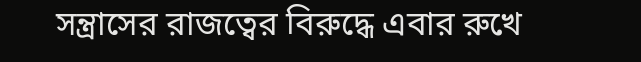সন্ত্রাসের রাজত্বের বিরুদ্ধে এবার রুখে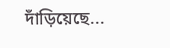দাঁড়িয়েছে...